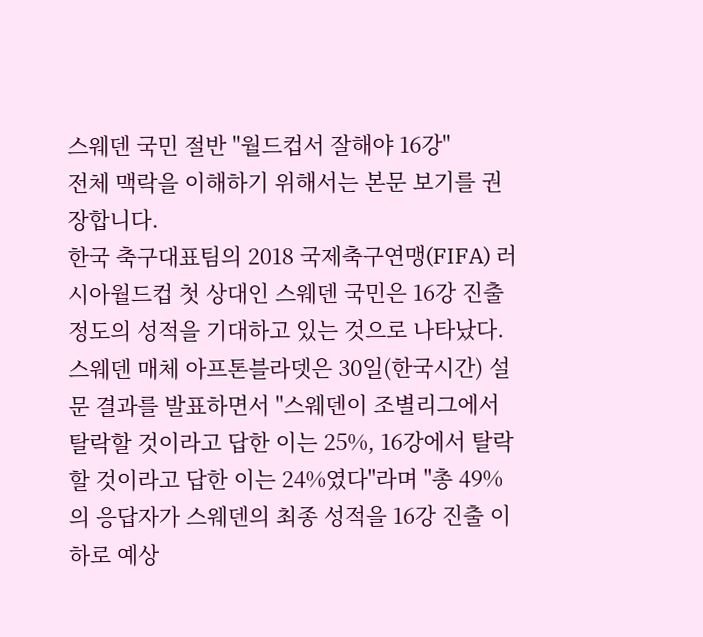스웨덴 국민 절반 "월드컵서 잘해야 16강"
전체 맥락을 이해하기 위해서는 본문 보기를 권장합니다.
한국 축구대표팀의 2018 국제축구연맹(FIFA) 러시아월드컵 첫 상대인 스웨덴 국민은 16강 진출 정도의 성적을 기대하고 있는 것으로 나타났다.
스웨덴 매체 아프톤블라뎃은 30일(한국시간) 설문 결과를 발표하면서 "스웨덴이 조별리그에서 탈락할 것이라고 답한 이는 25%, 16강에서 탈락할 것이라고 답한 이는 24%였다"라며 "총 49%의 응답자가 스웨덴의 최종 성적을 16강 진출 이하로 예상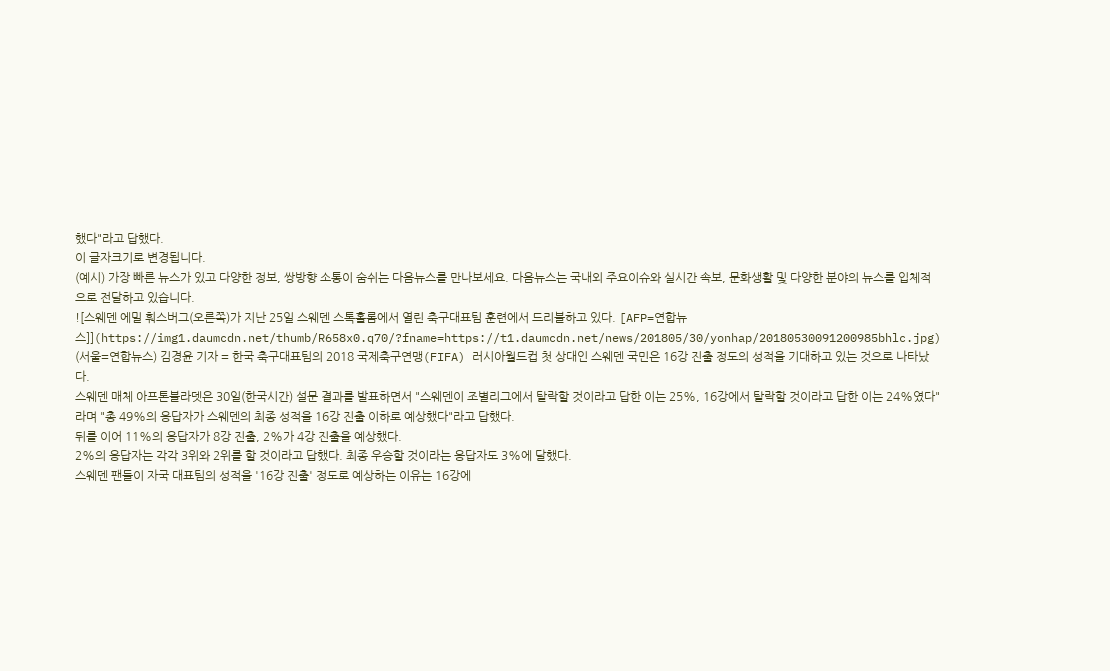했다"라고 답했다.
이 글자크기로 변경됩니다.
(예시) 가장 빠른 뉴스가 있고 다양한 정보, 쌍방향 소통이 숨쉬는 다음뉴스를 만나보세요. 다음뉴스는 국내외 주요이슈와 실시간 속보, 문화생활 및 다양한 분야의 뉴스를 입체적으로 전달하고 있습니다.
![스웨덴 에밀 훠스버그(오른쪽)가 지난 25일 스웨덴 스톡홀롬에서 열린 축구대표팀 훈련에서 드리블하고 있다. [AFP=연합뉴스]](https://img1.daumcdn.net/thumb/R658x0.q70/?fname=https://t1.daumcdn.net/news/201805/30/yonhap/20180530091200985bhlc.jpg)
(서울=연합뉴스) 김경윤 기자 = 한국 축구대표팀의 2018 국제축구연맹(FIFA) 러시아월드컵 첫 상대인 스웨덴 국민은 16강 진출 정도의 성적을 기대하고 있는 것으로 나타났다.
스웨덴 매체 아프톤블라뎃은 30일(한국시간) 설문 결과를 발표하면서 "스웨덴이 조별리그에서 탈락할 것이라고 답한 이는 25%, 16강에서 탈락할 것이라고 답한 이는 24%였다"라며 "총 49%의 응답자가 스웨덴의 최종 성적을 16강 진출 이하로 예상했다"라고 답했다.
뒤를 이어 11%의 응답자가 8강 진출, 2%가 4강 진출을 예상했다.
2%의 응답자는 각각 3위와 2위를 할 것이라고 답했다. 최종 우승할 것이라는 응답자도 3%에 달했다.
스웨덴 팬들이 자국 대표팀의 성적을 '16강 진출' 정도로 예상하는 이유는 16강에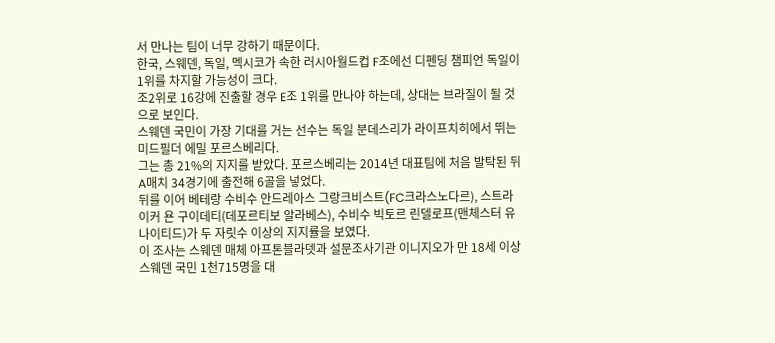서 만나는 팀이 너무 강하기 때문이다.
한국, 스웨덴, 독일, 멕시코가 속한 러시아월드컵 F조에선 디펜딩 챔피언 독일이 1위를 차지할 가능성이 크다.
조2위로 16강에 진출할 경우 E조 1위를 만나야 하는데, 상대는 브라질이 될 것으로 보인다.
스웨덴 국민이 가장 기대를 거는 선수는 독일 분데스리가 라이프치히에서 뛰는 미드필더 에밀 포르스베리다.
그는 총 21%의 지지를 받았다. 포르스베리는 2014년 대표팀에 처음 발탁된 뒤 A매치 34경기에 출전해 6골을 넣었다.
뒤를 이어 베테랑 수비수 안드레아스 그랑크비스트(FC크라스노다르), 스트라이커 욘 구이데티(데포르티보 알라베스), 수비수 빅토르 린델로프(맨체스터 유나이티드)가 두 자릿수 이상의 지지률을 보였다.
이 조사는 스웨덴 매체 아프톤블라뎃과 설문조사기관 이니지오가 만 18세 이상 스웨덴 국민 1천715명을 대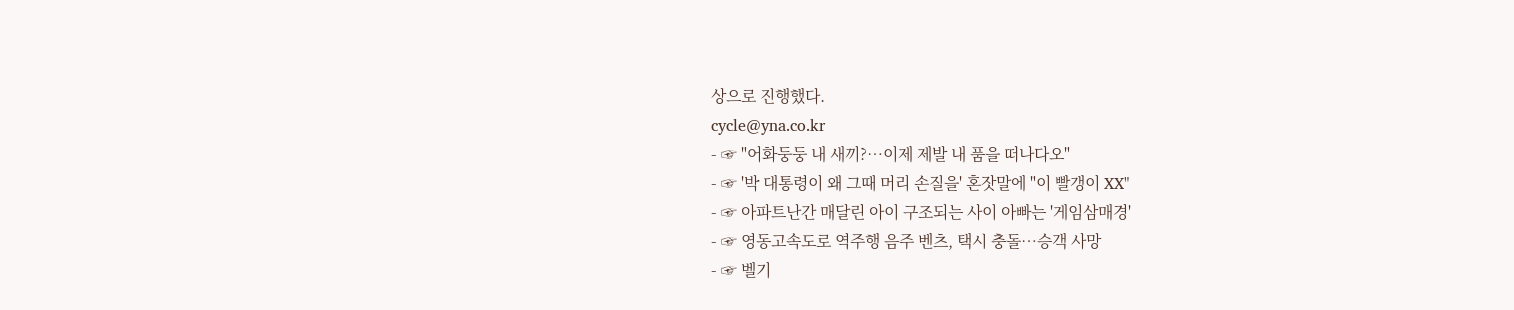상으로 진행했다.
cycle@yna.co.kr
- ☞ "어화둥둥 내 새끼?…이제 제발 내 품을 떠나다오"
- ☞ '박 대통령이 왜 그때 머리 손질을' 혼잣말에 "이 빨갱이 XX"
- ☞ 아파트난간 매달린 아이 구조되는 사이 아빠는 '게임삼매경'
- ☞ 영동고속도로 역주행 음주 벤츠, 택시 충돌…승객 사망
- ☞ 벨기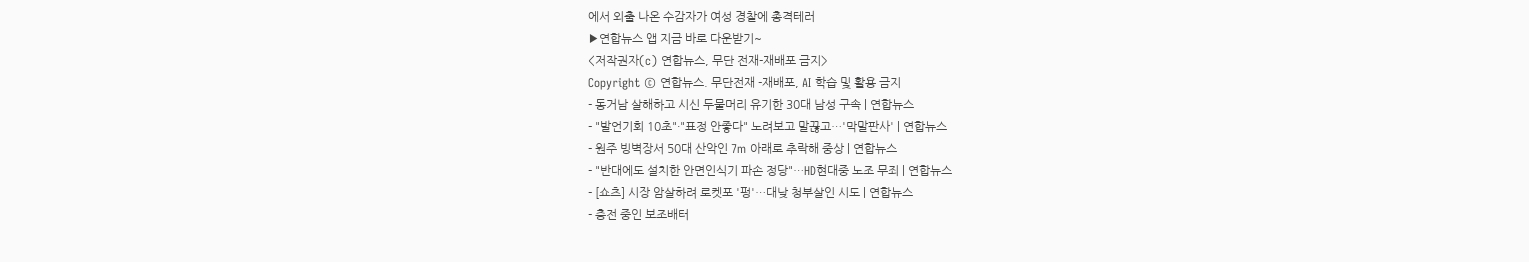에서 외출 나온 수감자가 여성 경찰에 총격테러
▶연합뉴스 앱 지금 바로 다운받기~
<저작권자(c) 연합뉴스, 무단 전재-재배포 금지>
Copyright © 연합뉴스. 무단전재 -재배포, AI 학습 및 활용 금지
- 동거남 살해하고 시신 두물머리 유기한 30대 남성 구속 | 연합뉴스
- "발언기회 10초"·"표정 안좋다" 노려보고 말끊고…'막말판사' | 연합뉴스
- 원주 빙벽장서 50대 산악인 7m 아래로 추락해 중상 | 연합뉴스
- "반대에도 설치한 안면인식기 파손 정당"…HD현대중 노조 무죄 | 연합뉴스
- [쇼츠] 시장 암살하려 로켓포 '펑'…대낮 청부살인 시도 | 연합뉴스
- 충전 중인 보조배터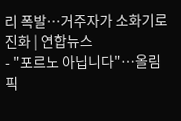리 폭발…거주자가 소화기로 진화 | 연합뉴스
- "포르노 아닙니다"…올림픽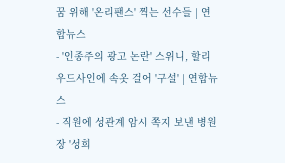꿈 위해 '온리팬스' 찍는 선수들 | 연합뉴스
- '인종주의 광고 논란' 스위니, 할리우드사인에 속옷 걸어 '구설' | 연합뉴스
- 직원에 성관계 암시 쪽지 보낸 병원장 '성희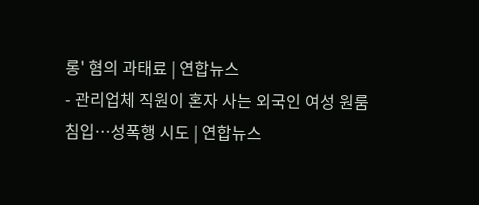롱' 혐의 과태료 | 연합뉴스
- 관리업체 직원이 혼자 사는 외국인 여성 원룸 침입…성폭행 시도 | 연합뉴스